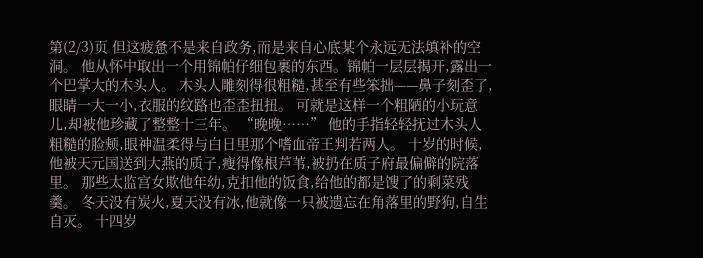第(2/3)页 但这疲惫不是来自政务,而是来自心底某个永远无法填补的空洞。 他从怀中取出一个用锦帕仔细包裹的东西。锦帕一层层揭开,露出一个巴掌大的木头人。 木头人雕刻得很粗糙,甚至有些笨拙——鼻子刻歪了,眼睛一大一小,衣服的纹路也歪歪扭扭。 可就是这样一个粗陋的小玩意儿,却被他珍藏了整整十三年。 “晚晚……” 他的手指轻轻抚过木头人粗糙的脸颊,眼神温柔得与白日里那个嗜血帝王判若两人。 十岁的时候,他被天元国送到大燕的质子,瘦得像根芦苇,被扔在质子府最偏僻的院落里。 那些太监宫女欺他年幼,克扣他的饭食,给他的都是馊了的剩菜残羹。 冬天没有炭火,夏天没有冰,他就像一只被遗忘在角落里的野狗,自生自灭。 十四岁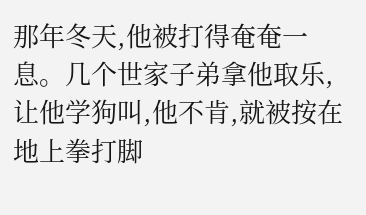那年冬天,他被打得奄奄一息。几个世家子弟拿他取乐,让他学狗叫,他不肯,就被按在地上拳打脚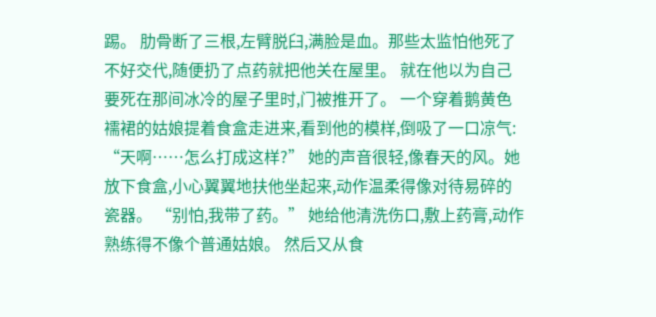踢。 肋骨断了三根,左臂脱臼,满脸是血。那些太监怕他死了不好交代,随便扔了点药就把他关在屋里。 就在他以为自己要死在那间冰冷的屋子里时,门被推开了。 一个穿着鹅黄色襦裙的姑娘提着食盒走进来,看到他的模样,倒吸了一口凉气: “天啊……怎么打成这样?” 她的声音很轻,像春天的风。她放下食盒,小心翼翼地扶他坐起来,动作温柔得像对待易碎的瓷器。 “别怕,我带了药。” 她给他清洗伤口,敷上药膏,动作熟练得不像个普通姑娘。 然后又从食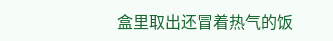盒里取出还冒着热气的饭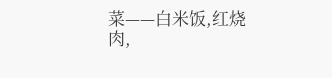菜——白米饭,红烧肉,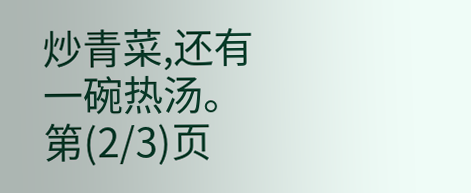炒青菜,还有一碗热汤。 第(2/3)页